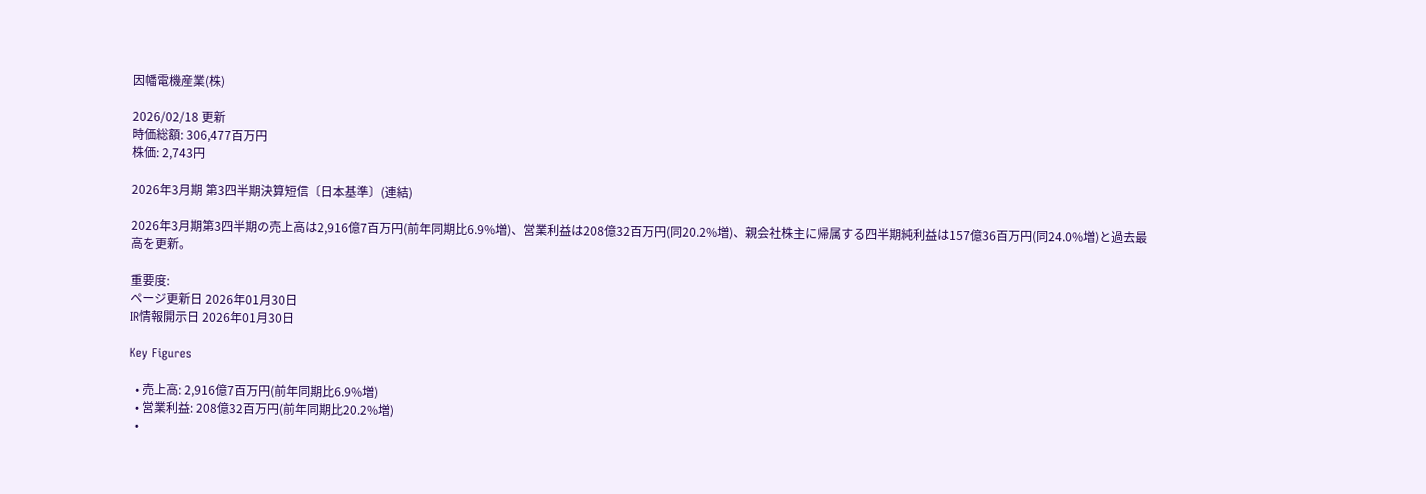因幡電機産業(株)

2026/02/18 更新
時価総額: 306,477百万円
株価: 2,743円

2026年3月期 第3四半期決算短信〔日本基準〕(連結)

2026年3月期第3四半期の売上高は2,916億7百万円(前年同期比6.9%増)、営業利益は208億32百万円(同20.2%増)、親会社株主に帰属する四半期純利益は157億36百万円(同24.0%増)と過去最高を更新。

重要度:
ページ更新日 2026年01月30日
IR情報開示日 2026年01月30日

Key Figures

  • 売上高: 2,916億7百万円(前年同期比6.9%増)
  • 営業利益: 208億32百万円(前年同期比20.2%増)
  •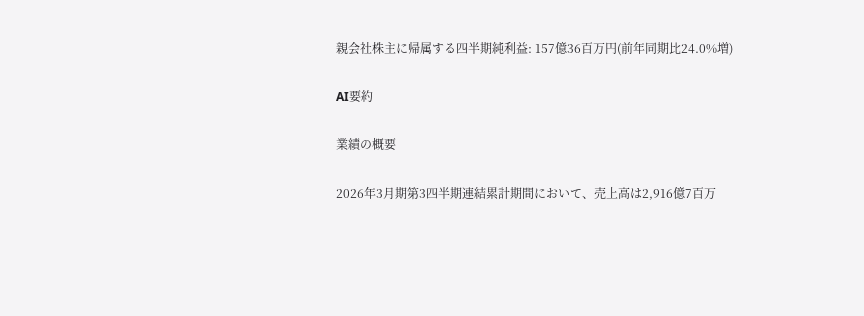親会社株主に帰属する四半期純利益: 157億36百万円(前年同期比24.0%増)

AI要約

業績の概要

2026年3月期第3四半期連結累計期間において、売上高は2,916億7百万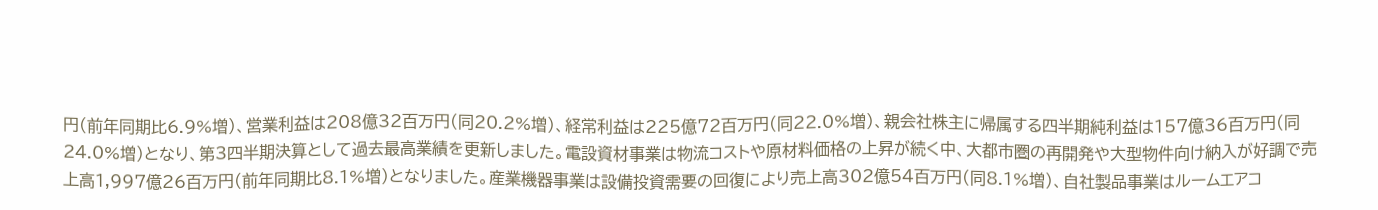円(前年同期比6.9%増)、営業利益は208億32百万円(同20.2%増)、経常利益は225億72百万円(同22.0%増)、親会社株主に帰属する四半期純利益は157億36百万円(同24.0%増)となり、第3四半期決算として過去最高業績を更新しました。電設資材事業は物流コストや原材料価格の上昇が続く中、大都市圏の再開発や大型物件向け納入が好調で売上高1,997億26百万円(前年同期比8.1%増)となりました。産業機器事業は設備投資需要の回復により売上高302億54百万円(同8.1%増)、自社製品事業はルームエアコ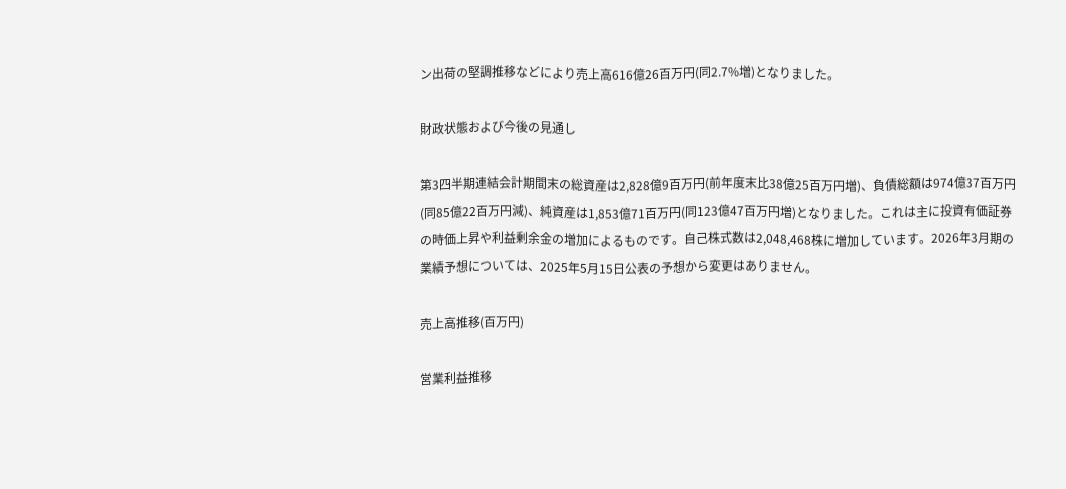ン出荷の堅調推移などにより売上高616億26百万円(同2.7%増)となりました。

財政状態および今後の見通し

第3四半期連結会計期間末の総資産は2,828億9百万円(前年度末比38億25百万円増)、負債総額は974億37百万円(同85億22百万円減)、純資産は1,853億71百万円(同123億47百万円増)となりました。これは主に投資有価証券の時価上昇や利益剰余金の増加によるものです。自己株式数は2,048,468株に増加しています。2026年3月期の業績予想については、2025年5月15日公表の予想から変更はありません。

売上高推移(百万円)

営業利益推移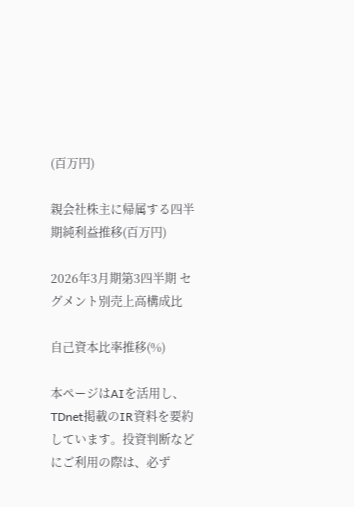(百万円)

親会社株主に帰属する四半期純利益推移(百万円)

2026年3月期第3四半期 セグメント別売上高構成比

自己資本比率推移(%)

本ページはAIを活用し、TDnet掲載のIR資料を要約しています。投資判断などにご利用の際は、必ず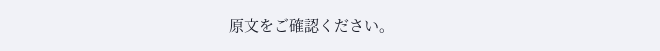原文をご確認ください。